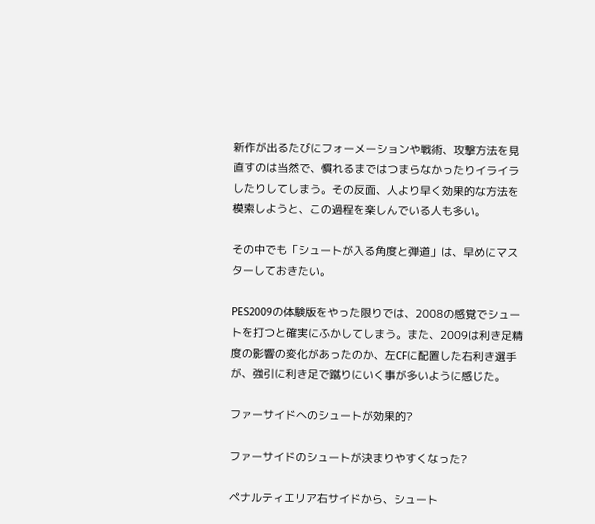新作が出るたびにフォーメーションや戦術、攻撃方法を見直すのは当然で、慣れるまではつまらなかったりイライラしたりしてしまう。その反面、人より早く効果的な方法を模索しようと、この過程を楽しんでいる人も多い。

その中でも「シュートが入る角度と弾道」は、早めにマスターしておきたい。

PES2009の体験版をやった限りでは、2008の感覚でシュートを打つと確実にふかしてしまう。また、2009は利き足精度の影響の変化があったのか、左CFに配置した右利き選手が、強引に利き足で蹴りにいく事が多いように感じた。

ファーサイドへのシュートが効果的?

ファーサイドのシュートが決まりやすくなった?

ペナルティエリア右サイドから、シュート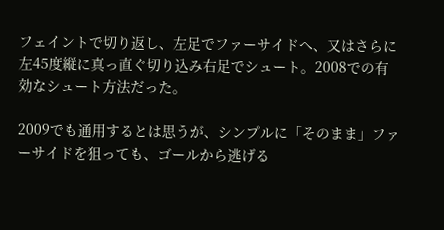フェイントで切り返し、左足でファーサイドへ、又はさらに左45度縦に真っ直ぐ切り込み右足でシュート。2008での有効なシュート方法だった。

2009でも通用するとは思うが、シンプルに「そのまま」ファーサイドを狙っても、ゴールから逃げる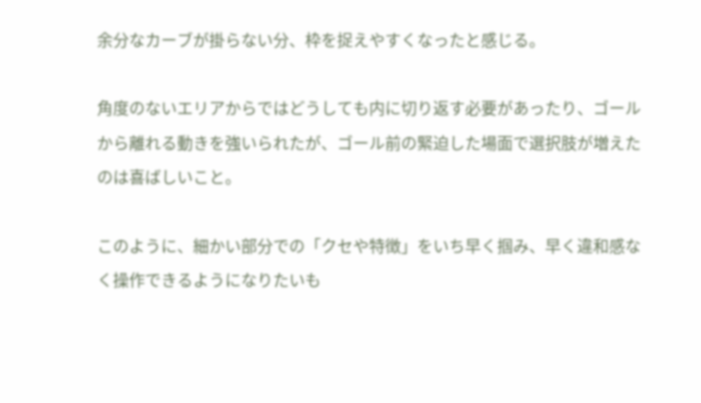余分なカーブが掛らない分、枠を捉えやすくなったと感じる。

角度のないエリアからではどうしても内に切り返す必要があったり、ゴールから離れる動きを強いられたが、ゴール前の緊迫した場面で選択肢が増えたのは喜ばしいこと。

このように、細かい部分での「クセや特徴」をいち早く掴み、早く違和感なく操作できるようになりたいも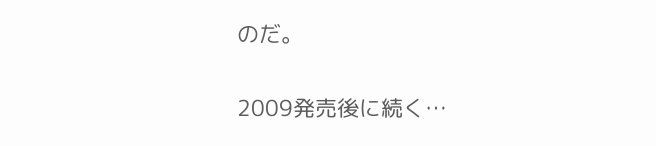のだ。

2009発売後に続く…